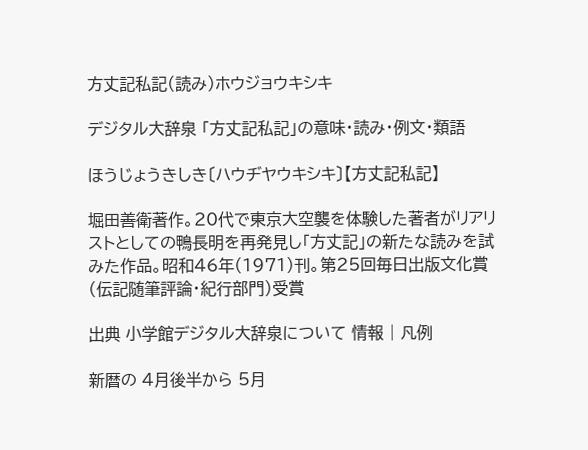方丈記私記(読み)ホウジョウキシキ

デジタル大辞泉 「方丈記私記」の意味・読み・例文・類語

ほうじょうきしき〔ハウヂヤウキシキ〕【方丈記私記】

堀田善衛著作。20代で東京大空襲を体験した著者がリアリストとしての鴨長明を再発見し「方丈記」の新たな読みを試みた作品。昭和46年(1971)刊。第25回毎日出版文化賞(伝記随筆評論・紀行部門)受賞

出典 小学館デジタル大辞泉について 情報 | 凡例

新暦の 4月後半から 5月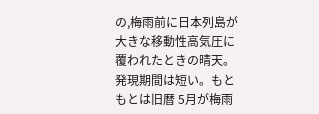の,梅雨前に日本列島が大きな移動性高気圧に覆われたときの晴天。発現期間は短い。もともとは旧暦 5月が梅雨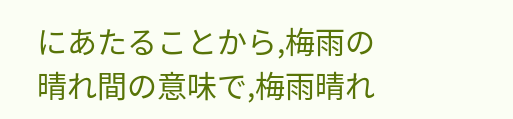にあたることから,梅雨の晴れ間の意味で,梅雨晴れ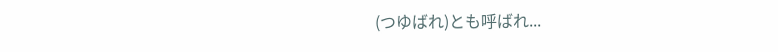(つゆばれ)とも呼ばれ...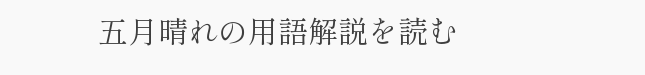五月晴れの用語解説を読む